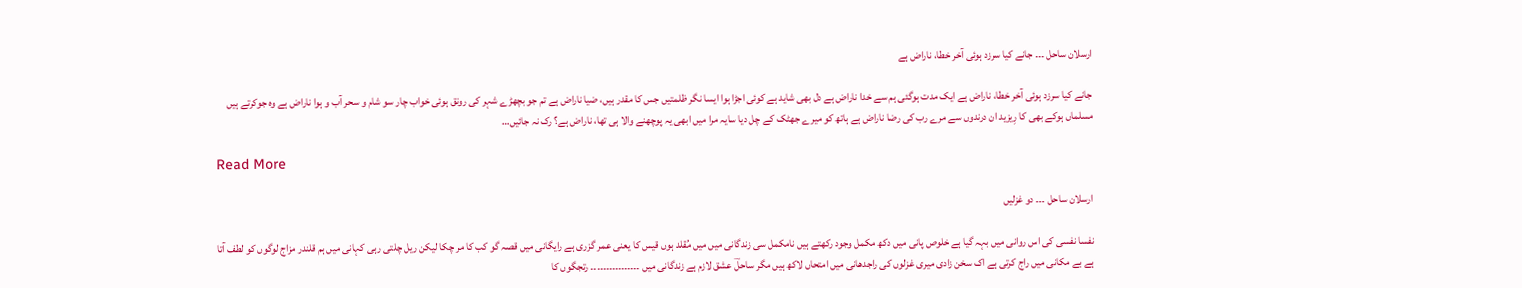ارسلان ساحل ۔۔۔ جانے کیا سرزد ہوئی آخر خطا، ناراض ہے

جانے کیا سرزد ہوئی آخر خطا، ناراض ہے ایک مدت ہوگئی ہم سے خدا ناراض ہے دل بھی شاید ہے کوئی اجڑا ہوا ایسا نگر ظلمتیں جس کا مقدر ہیں، ضیا ناراض ہے تم جو بچھڑے شہر کی رونق ہوئی خواب چار سو شام و سحر آب و ہوا ناراض ہے وہ جوکرتے ہیں مسلماں ہوکے بھی کا رِیزید ان درندوں سے مرے رب کی رضا ناراض ہے ہاتھ کو میرے جھٹک کے چل دیا سایہ مرا میں ابھی یہ پوچھنے والا ہی تھا، ناراض ہے؟ رک نہ جائیں…

Read More

ارسلان ساحل ۔۔۔ دو غزلیں

نفسا نفسی کی اس روانی میں بہہ گیا ہے خلوص پانی میں دکھ مکمل وجود رکھتے ہیں نامکمل سی زندگانی میں میں مُقلد ہوں قیس کا یعنی عمر گزری ہے رایگانی میں قصہ گو کب کا مر چکا لیکن ریل چلتی رہی کہانی میں ہم قلندر مزاج لوگوں کو لطف آتا ہے بے مکانی میں راج کرتی ہے اک سخن زادی میری غزلوں کی راجدھانی میں امتحاں لاکھ ہیں مگر ساحلؔ عشق لازم ہے زندگانی میں ۔۔۔۔۔۔۔۔۔۔۔۔۔۔۔۔ رتجگوں کا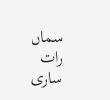سماں رات ساری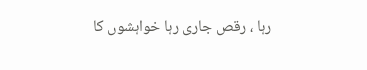رہا ، رقص جاری رہا خواہشوں کا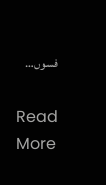فسوں…

Read More